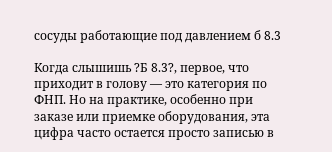сосуды работающие под давлением б 8.3

Когда слышишь ?Б 8.3?, первое, что приходит в голову — это категория по ФНП. Но на практике, особенно при заказе или приемке оборудования, эта цифра часто остается просто записью в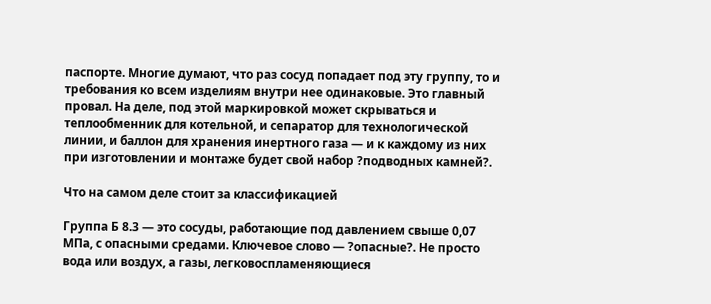паспорте. Многие думают, что раз сосуд попадает под эту группу, то и требования ко всем изделиям внутри нее одинаковые. Это главный провал. На деле, под этой маркировкой может скрываться и теплообменник для котельной, и сепаратор для технологической линии, и баллон для хранения инертного газа — и к каждому из них при изготовлении и монтаже будет свой набор ?подводных камней?.

Что на самом деле стоит за классификацией

Группа Б 8.3 — это сосуды, работающие под давлением свыше 0,07 МПа, с опасными средами. Ключевое слово — ?опасные?. Не просто вода или воздух, а газы, легковоспламеняющиеся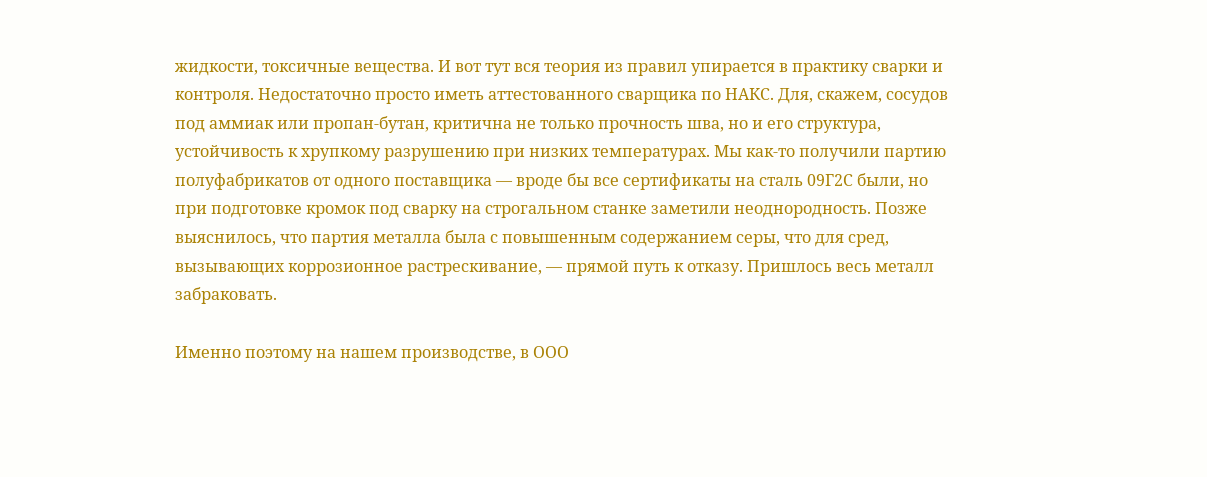жидкости, токсичные вещества. И вот тут вся теория из правил упирается в практику сварки и контроля. Недостаточно просто иметь аттестованного сварщика по НАКС. Для, скажем, сосудов под аммиак или пропан-бутан, критична не только прочность шва, но и его структура, устойчивость к хрупкому разрушению при низких температурах. Мы как-то получили партию полуфабрикатов от одного поставщика — вроде бы все сертификаты на сталь 09Г2С были, но при подготовке кромок под сварку на строгальном станке заметили неоднородность. Позже выяснилось, что партия металла была с повышенным содержанием серы, что для сред, вызывающих коррозионное растрескивание, — прямой путь к отказу. Пришлось весь металл забраковать.

Именно поэтому на нашем производстве, в ООО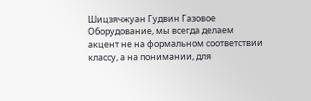Шицзячжуан Гудвин Газовое Оборудование, мы всегда делаем акцент не на формальном соответствии классу, а на понимании, для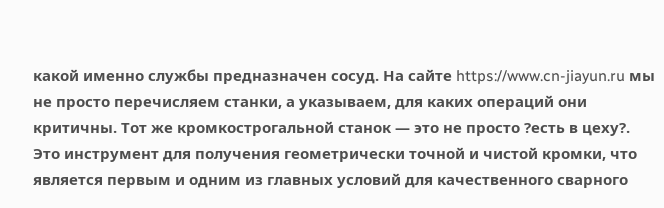какой именно службы предназначен сосуд. На сайте https://www.cn-jiayun.ru мы не просто перечисляем станки, а указываем, для каких операций они критичны. Тот же кромкострогальной станок — это не просто ?есть в цеху?. Это инструмент для получения геометрически точной и чистой кромки, что является первым и одним из главных условий для качественного сварного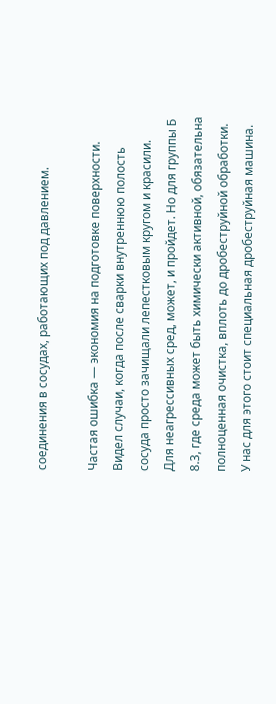соединения в сосудах, работающих под давлением.

Частая ошибка — экономия на подготовке поверхности. Видел случаи, когда после сварки внутреннюю полость сосуда просто зачищали лепестковым кругом и красили. Для неагрессивных сред, может, и пройдет. Но для группы Б 8.3, где среда может быть химически активной, обязательна полноценная очистка, вплоть до дробеструйной обработки. У нас для этого стоит специальная дробеструйная машина.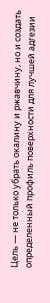Цель — не только убрать окалину и ржавчину, но и создать определенный профиль поверхности для лучшей адгезии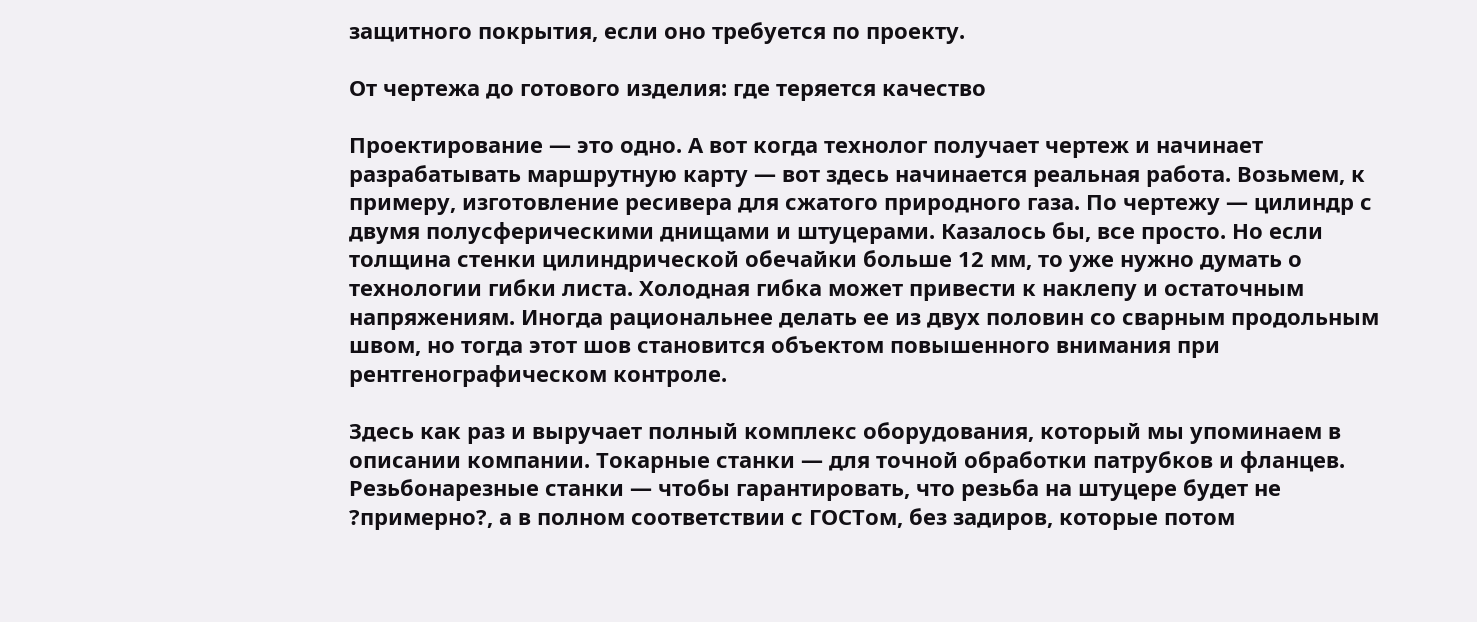защитного покрытия, если оно требуется по проекту.

От чертежа до готового изделия: где теряется качество

Проектирование — это одно. А вот когда технолог получает чертеж и начинает разрабатывать маршрутную карту — вот здесь начинается реальная работа. Возьмем, к примеру, изготовление ресивера для сжатого природного газа. По чертежу — цилиндр с двумя полусферическими днищами и штуцерами. Казалось бы, все просто. Но если толщина стенки цилиндрической обечайки больше 12 мм, то уже нужно думать о технологии гибки листа. Холодная гибка может привести к наклепу и остаточным напряжениям. Иногда рациональнее делать ее из двух половин со сварным продольным швом, но тогда этот шов становится объектом повышенного внимания при рентгенографическом контроле.

Здесь как раз и выручает полный комплекс оборудования, который мы упоминаем в описании компании. Токарные станки — для точной обработки патрубков и фланцев. Резьбонарезные станки — чтобы гарантировать, что резьба на штуцере будет не ?примерно?, а в полном соответствии с ГОСТом, без задиров, которые потом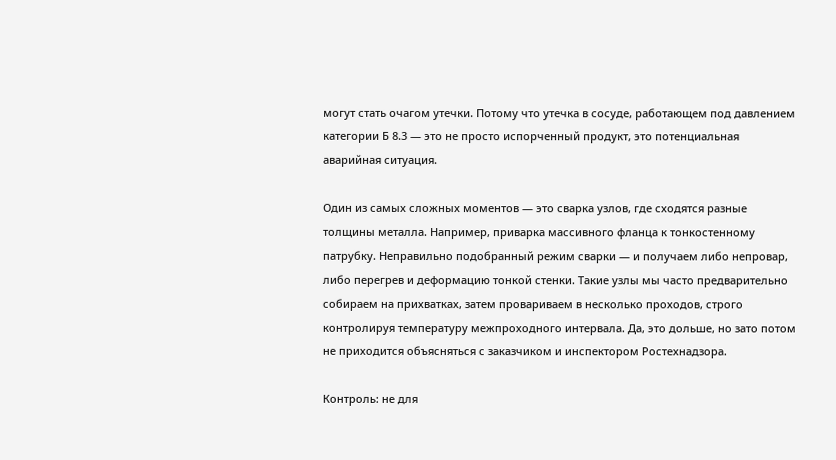могут стать очагом утечки. Потому что утечка в сосуде, работающем под давлением категории Б 8.3 — это не просто испорченный продукт, это потенциальная аварийная ситуация.

Один из самых сложных моментов — это сварка узлов, где сходятся разные толщины металла. Например, приварка массивного фланца к тонкостенному патрубку. Неправильно подобранный режим сварки — и получаем либо непровар, либо перегрев и деформацию тонкой стенки. Такие узлы мы часто предварительно собираем на прихватках, затем провариваем в несколько проходов, строго контролируя температуру межпроходного интервала. Да, это дольше, но зато потом не приходится объясняться с заказчиком и инспектором Ростехнадзора.

Контроль: не для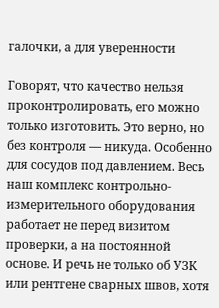галочки, а для уверенности

Говорят, что качество нельзя проконтролировать, его можно только изготовить. Это верно, но без контроля — никуда. Особенно для сосудов под давлением. Весь наш комплекс контрольно-измерительного оборудования работает не перед визитом проверки, а на постоянной основе. И речь не только об УЗК или рентгене сварных швов, хотя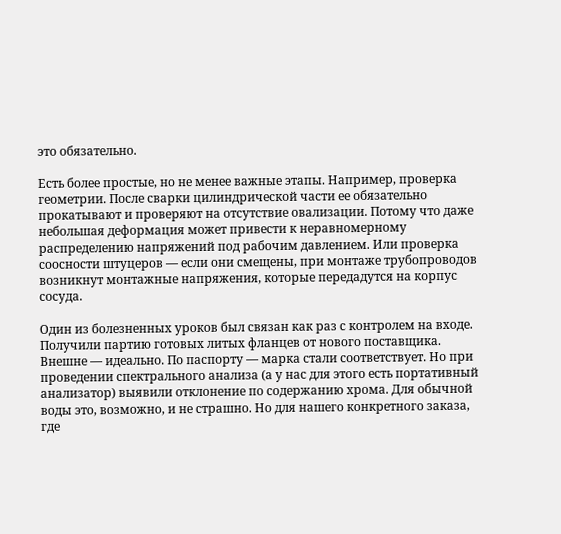это обязательно.

Есть более простые, но не менее важные этапы. Например, проверка геометрии. После сварки цилиндрической части ее обязательно прокатывают и проверяют на отсутствие овализации. Потому что даже небольшая деформация может привести к неравномерному распределению напряжений под рабочим давлением. Или проверка соосности штуцеров — если они смещены, при монтаже трубопроводов возникнут монтажные напряжения, которые передадутся на корпус сосуда.

Один из болезненных уроков был связан как раз с контролем на входе. Получили партию готовых литых фланцев от нового поставщика. Внешне — идеально. По паспорту — марка стали соответствует. Но при проведении спектрального анализа (а у нас для этого есть портативный анализатор) выявили отклонение по содержанию хрома. Для обычной воды это, возможно, и не страшно. Но для нашего конкретного заказа, где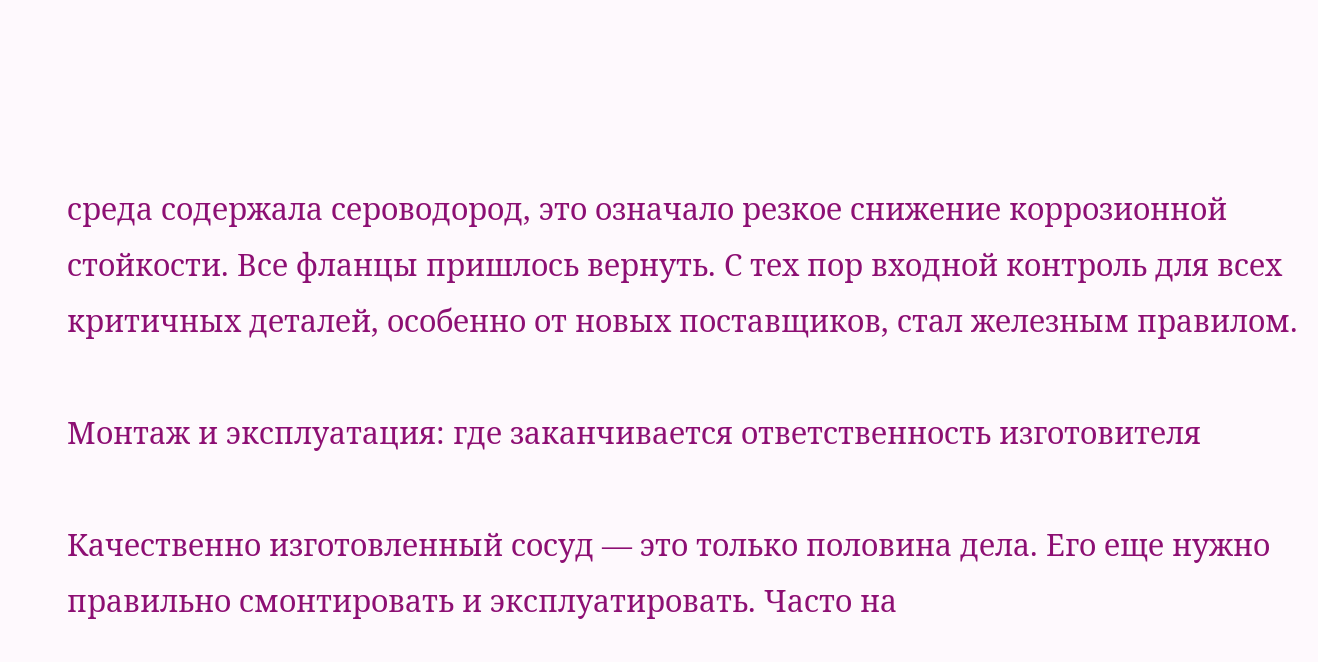среда содержала сероводород, это означало резкое снижение коррозионной стойкости. Все фланцы пришлось вернуть. С тех пор входной контроль для всех критичных деталей, особенно от новых поставщиков, стал железным правилом.

Монтаж и эксплуатация: где заканчивается ответственность изготовителя

Качественно изготовленный сосуд — это только половина дела. Его еще нужно правильно смонтировать и эксплуатировать. Часто на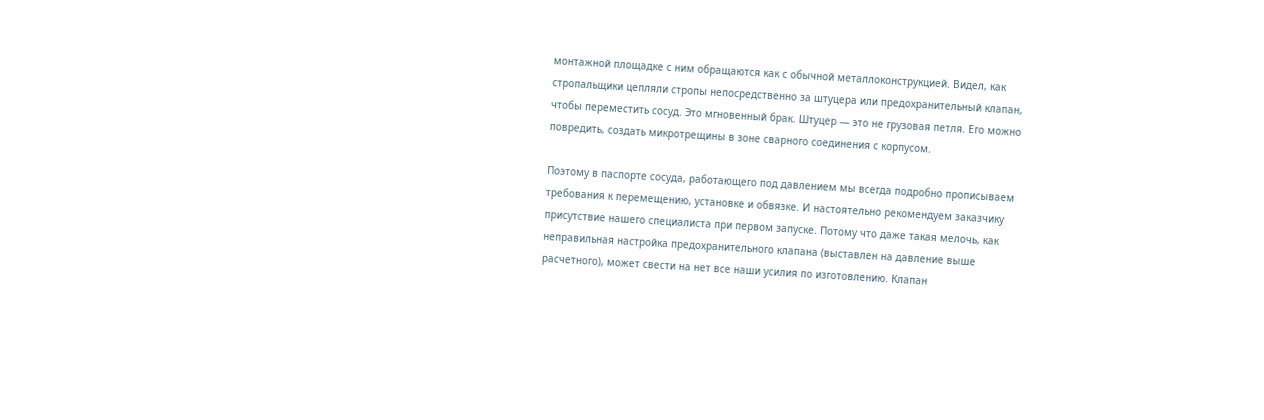монтажной площадке с ним обращаются как с обычной металлоконструкцией. Видел, как стропальщики цепляли стропы непосредственно за штуцера или предохранительный клапан, чтобы переместить сосуд. Это мгновенный брак. Штуцер — это не грузовая петля. Его можно повредить, создать микротрещины в зоне сварного соединения с корпусом.

Поэтому в паспорте сосуда, работающего под давлением мы всегда подробно прописываем требования к перемещению, установке и обвязке. И настоятельно рекомендуем заказчику присутствие нашего специалиста при первом запуске. Потому что даже такая мелочь, как неправильная настройка предохранительного клапана (выставлен на давление выше расчетного), может свести на нет все наши усилия по изготовлению. Клапан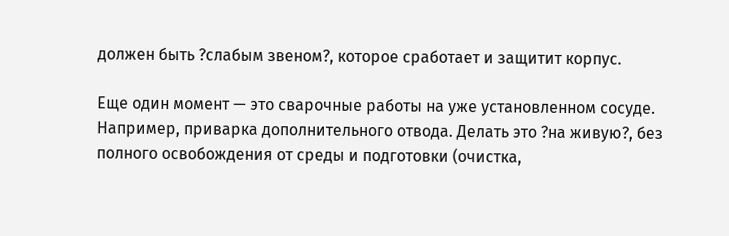должен быть ?слабым звеном?, которое сработает и защитит корпус.

Еще один момент — это сварочные работы на уже установленном сосуде. Например, приварка дополнительного отвода. Делать это ?на живую?, без полного освобождения от среды и подготовки (очистка,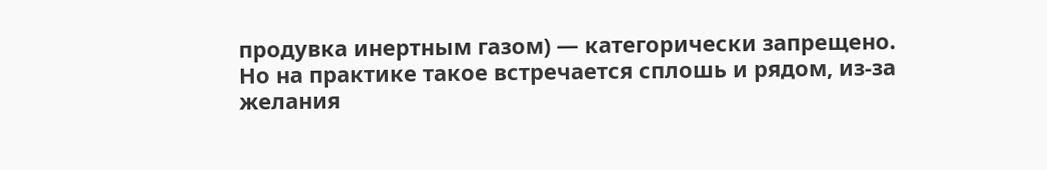продувка инертным газом) — категорически запрещено. Но на практике такое встречается сплошь и рядом, из-за желания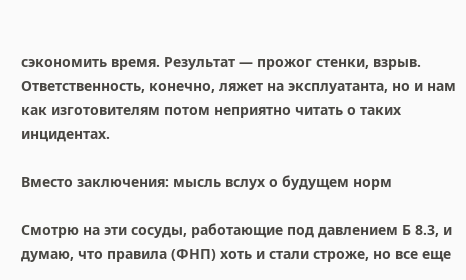сэкономить время. Результат — прожог стенки, взрыв. Ответственность, конечно, ляжет на эксплуатанта, но и нам как изготовителям потом неприятно читать о таких инцидентах.

Вместо заключения: мысль вслух о будущем норм

Смотрю на эти сосуды, работающие под давлением Б 8.3, и думаю, что правила (ФНП) хоть и стали строже, но все еще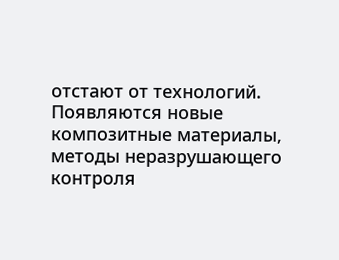отстают от технологий. Появляются новые композитные материалы, методы неразрушающего контроля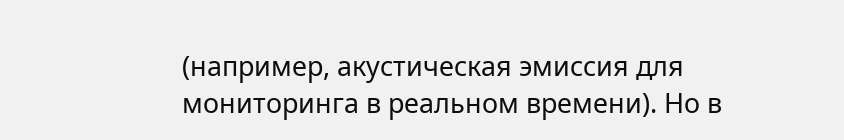(например, акустическая эмиссия для мониторинга в реальном времени). Но в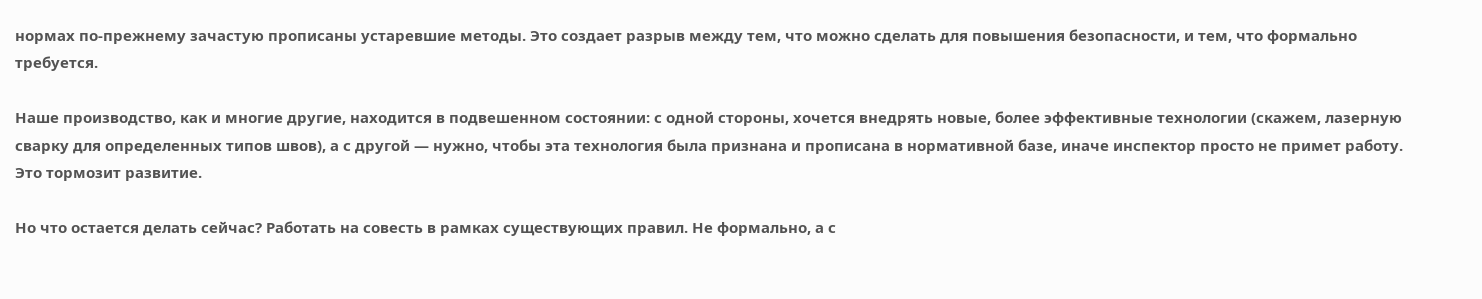нормах по-прежнему зачастую прописаны устаревшие методы. Это создает разрыв между тем, что можно сделать для повышения безопасности, и тем, что формально требуется.

Наше производство, как и многие другие, находится в подвешенном состоянии: с одной стороны, хочется внедрять новые, более эффективные технологии (скажем, лазерную сварку для определенных типов швов), а с другой — нужно, чтобы эта технология была признана и прописана в нормативной базе, иначе инспектор просто не примет работу. Это тормозит развитие.

Но что остается делать сейчас? Работать на совесть в рамках существующих правил. Не формально, а с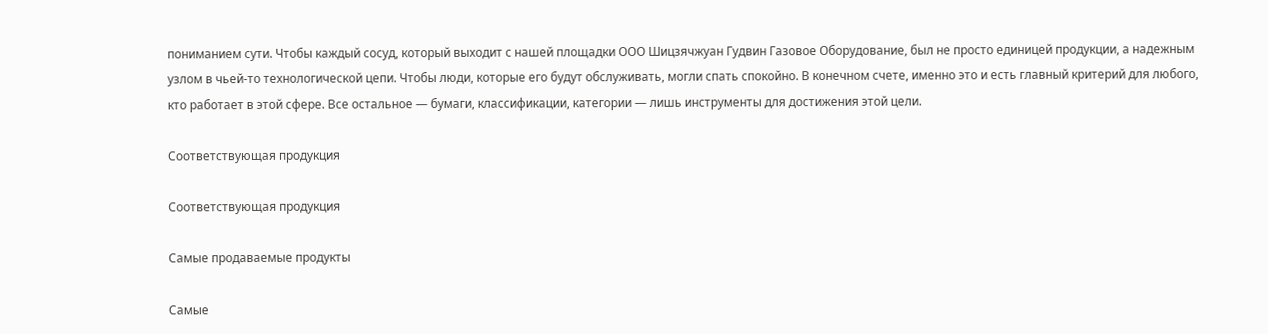пониманием сути. Чтобы каждый сосуд, который выходит с нашей площадки ООО Шицзячжуан Гудвин Газовое Оборудование, был не просто единицей продукции, а надежным узлом в чьей-то технологической цепи. Чтобы люди, которые его будут обслуживать, могли спать спокойно. В конечном счете, именно это и есть главный критерий для любого, кто работает в этой сфере. Все остальное — бумаги, классификации, категории — лишь инструменты для достижения этой цели.

Соответствующая продукция

Соответствующая продукция

Самые продаваемые продукты

Самые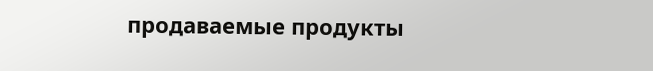продаваемые продукты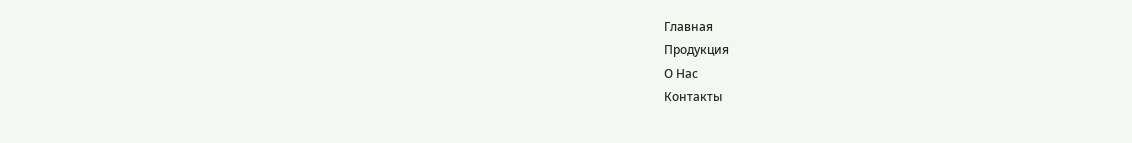Главная
Продукция
О Нас
Контакты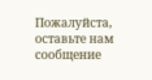Пожалуйста, оставьте нам сообщение